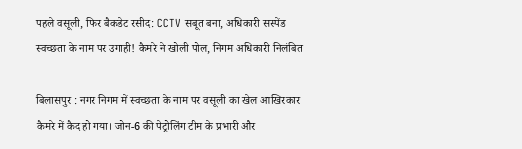पहले वसूली, फिर बैकडेट रसीद: CCTV सबूत बना, अधिकारी सस्पेंड
स्वच्छता के नाम पर उगाही! कैमरे ने खोली पोल, निगम अधिकारी निलंबित

बिलासपुर : नगर निगम में स्वच्छता के नाम पर वसूली का खेल आखिरकार कैमरे में कैद हो गया। जोन-6 की पेट्रोलिंग टीम के प्रभारी और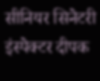सीनियर सिनेटरी इंस्पेक्टर दीपक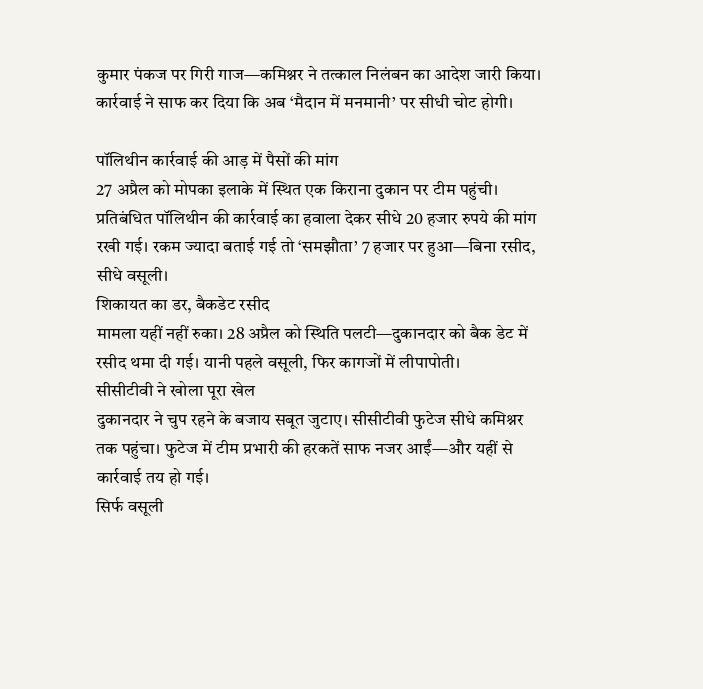कुमार पंकज पर गिरी गाज—कमिश्नर ने तत्काल निलंबन का आदेश जारी किया। कार्रवाई ने साफ कर दिया कि अब ‘मैदान में मनमानी’ पर सीधी चोट होगी।

पॉलिथीन कार्रवाई की आड़ में पैसों की मांग
27 अप्रैल को मोपका इलाके में स्थित एक किराना दुकान पर टीम पहुंची। प्रतिबंधित पॉलिथीन की कार्रवाई का हवाला देकर सीधे 20 हजार रुपये की मांग रखी गई। रकम ज्यादा बताई गई तो ‘समझौता’ 7 हजार पर हुआ—बिना रसीद, सीधे वसूली।
शिकायत का डर, बैकडेट रसीद
मामला यहीं नहीं रुका। 28 अप्रैल को स्थिति पलटी—दुकानदार को बैक डेट में रसीद थमा दी गई। यानी पहले वसूली, फिर कागजों में लीपापोती।
सीसीटीवी ने खोला पूरा खेल
दुकानदार ने चुप रहने के बजाय सबूत जुटाए। सीसीटीवी फुटेज सीधे कमिश्नर तक पहुंचा। फुटेज में टीम प्रभारी की हरकतें साफ नजर आईं—और यहीं से कार्रवाई तय हो गई।
सिर्फ वसूली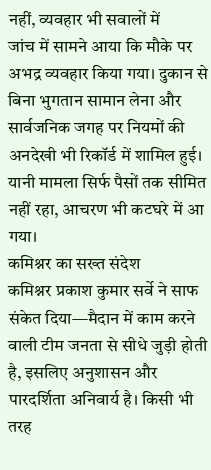नहीं, व्यवहार भी सवालों में
जांच में सामने आया कि मौके पर अभद्र व्यवहार किया गया। दुकान से बिना भुगतान सामान लेना और सार्वजनिक जगह पर नियमों की अनदेखी भी रिकॉर्ड में शामिल हुई। यानी मामला सिर्फ पैसों तक सीमित नहीं रहा, आचरण भी कटघरे में आ गया।
कमिश्नर का सख्त संदेश
कमिश्नर प्रकाश कुमार सर्वे ने साफ संकेत दिया—मैदान में काम करने वाली टीम जनता से सीधे जुड़ी होती है, इसलिए अनुशासन और पारदर्शिता अनिवार्य है। किसी भी तरह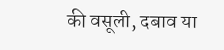की वसूली, दबाव या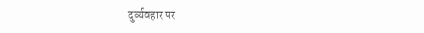दुर्व्यवहार पर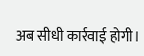अब सीधी कार्रवाई होगी।